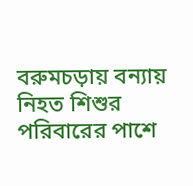বরুমচড়ায় বন্যায় নিহত শিশুর পরিবারের পাশে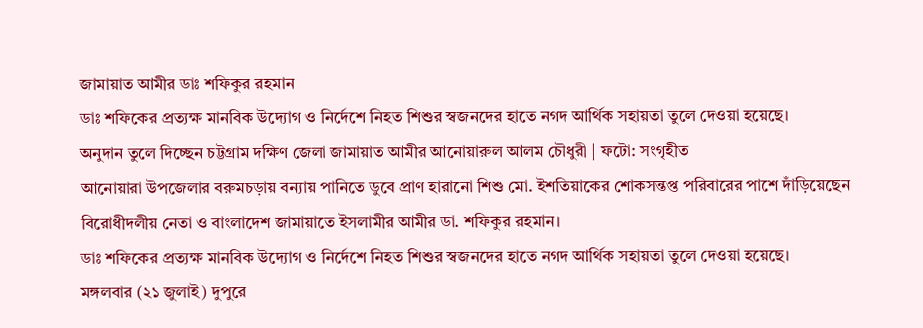জামায়াত আমীর ডাঃ শফিকুর রহমান
ডাঃ শফিকের প্রত্যক্ষ মানবিক উদ্যোগ ও নির্দেশে নিহত শিশুর স্বজনদের হাতে নগদ আর্থিক সহায়তা তুলে দেওয়া হয়েছে।
অনুদান তুলে দিচ্ছেন চট্টগ্রাম দক্ষিণ জেলা জামায়াত আমীর আনোয়ারুল আলম চৌধুরী | ফটো: সংগৃহীত
আনোয়ারা উপজেলার বরুমচড়ায় বন্যায় পানিতে ডুবে প্রাণ হারানো শিশু মো. ইশতিয়াকের শোকসন্তপ্ত পরিবারের পাশে দাঁড়িয়েছেন বিরোধীদলীয় নেতা ও বাংলাদেশ জামায়াতে ইসলামীর আমীর ডা. শফিকুর রহমান।
ডাঃ শফিকের প্রত্যক্ষ মানবিক উদ্যোগ ও নির্দেশে নিহত শিশুর স্বজনদের হাতে নগদ আর্থিক সহায়তা তুলে দেওয়া হয়েছে।
মঙ্গলবার (২১ জুলাই) দুপুরে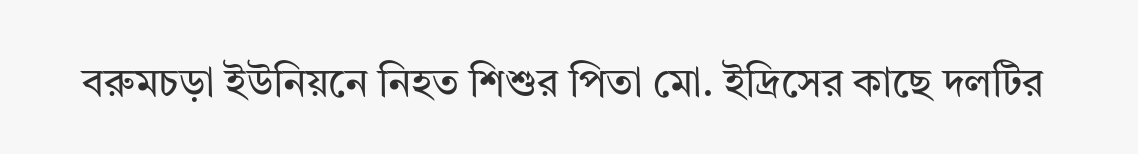বরুমচড়া ইউনিয়নে নিহত শিশুর পিতা মো. ইদ্রিসের কাছে দলটির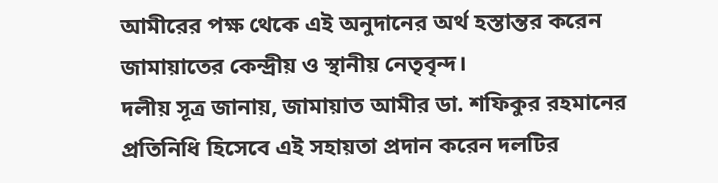আমীরের পক্ষ থেকে এই অনুদানের অর্থ হস্তান্তর করেন জামায়াতের কেন্দ্রীয় ও স্থানীয় নেতৃবৃন্দ।
দলীয় সূত্র জানায়, জামায়াত আমীর ডা. শফিকুর রহমানের প্রতিনিধি হিসেবে এই সহায়তা প্রদান করেন দলটির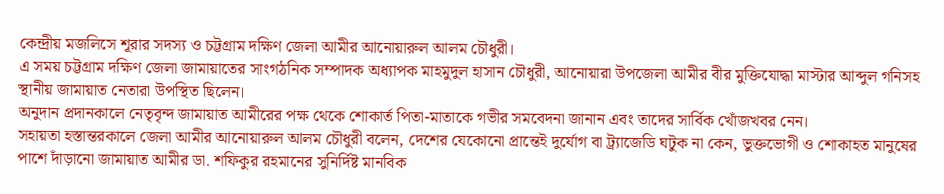কেন্দ্রীয় মজলিসে শূরার সদস্য ও চট্টগ্রাম দক্ষিণ জেলা আমীর আনোয়ারুল আলম চৌধুরী।
এ সময় চট্টগ্রাম দক্ষিণ জেলা জামায়াতের সাংগঠনিক সম্পাদক অধ্যাপক মাহমুদুল হাসান চৌধুরী, আনোয়ারা উপজেলা আমীর বীর মুক্তিযোদ্ধা মাস্টার আব্দুল গনিসহ স্থানীয় জামায়াত নেতারা উপস্থিত ছিলেন।
অনুদান প্রদানকালে নেতৃবৃন্দ জামায়াত আমীরের পক্ষ থেকে শোকার্ত পিতা-মাতাকে গভীর সমবেদনা জানান এবং তাদের সার্বিক খোঁজখবর নেন।
সহায়তা হস্তান্তরকালে জেলা আমীর আনোয়ারুল আলম চৌধুরী বলেন, দেশের যেকোনো প্রান্তেই দুর্যোগ বা ট্র্যাজেডি ঘটুক না কেন, ভুক্তভোগী ও শোকাহত মানুষের পাশে দাঁড়ানো জামায়াত আমীর ডা. শফিকুর রহমানের সুনির্দিষ্ট মানবিক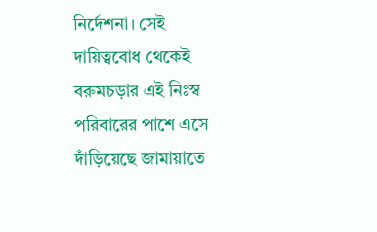নির্দেশনা। সেই দায়িত্ববোধ থেকেই বরুমচড়ার এই নিঃস্ব পরিবারের পাশে এসে দাঁড়িয়েছে জামায়াতে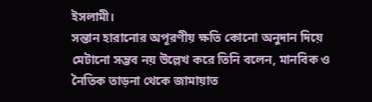ইসলামী।
সন্তান হারানোর অপূরণীয় ক্ষতি কোনো অনুদান দিয়ে মেটানো সম্ভব নয় উল্লেখ করে তিনি বলেন, মানবিক ও নৈতিক তাড়না থেকে জামায়াত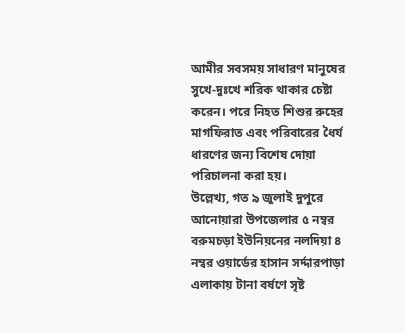আমীর সবসময় সাধারণ মানুষের সুখে-দুঃখে শরিক থাকার চেষ্টা করেন। পরে নিহত শিশুর রুহের মাগফিরাত এবং পরিবারের ধৈর্য ধারণের জন্য বিশেষ দোয়া পরিচালনা করা হয়।
উল্লেখ্য, গত ৯ জুলাই দুপুরে আনোয়ারা উপজেলার ৫ নম্বর বরুমচড়া ইউনিয়নের নলদিয়া ৪ নম্বর ওয়ার্ডের হাসান সর্দ্দারপাড়া এলাকায় টানা বর্ষণে সৃষ্ট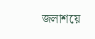জলাশয়ে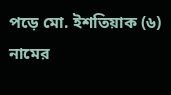পড়ে মো. ইশতিয়াক (৬) নামের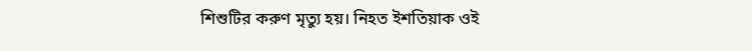শিশুটির করুণ মৃত্যু হয়। নিহত ইশতিয়াক ওই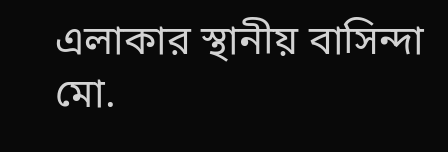এলাকার স্থানীয় বাসিন্দা মো.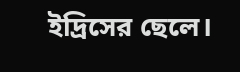ইদ্রিসের ছেলে।